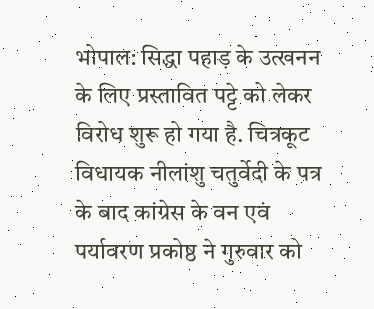भोपाल: सिद्धा पहाड़ के उत्खनन के लिए प्रस्तावित पट्टे को लेकर विरोध शुरू हो गया है. चित्रकूट विधायक नीलांशु चतुर्वेदी के पत्र के बाद कांग्रेस के वन एवं पर्यावरण प्रकोष्ठ ने गुरुवार को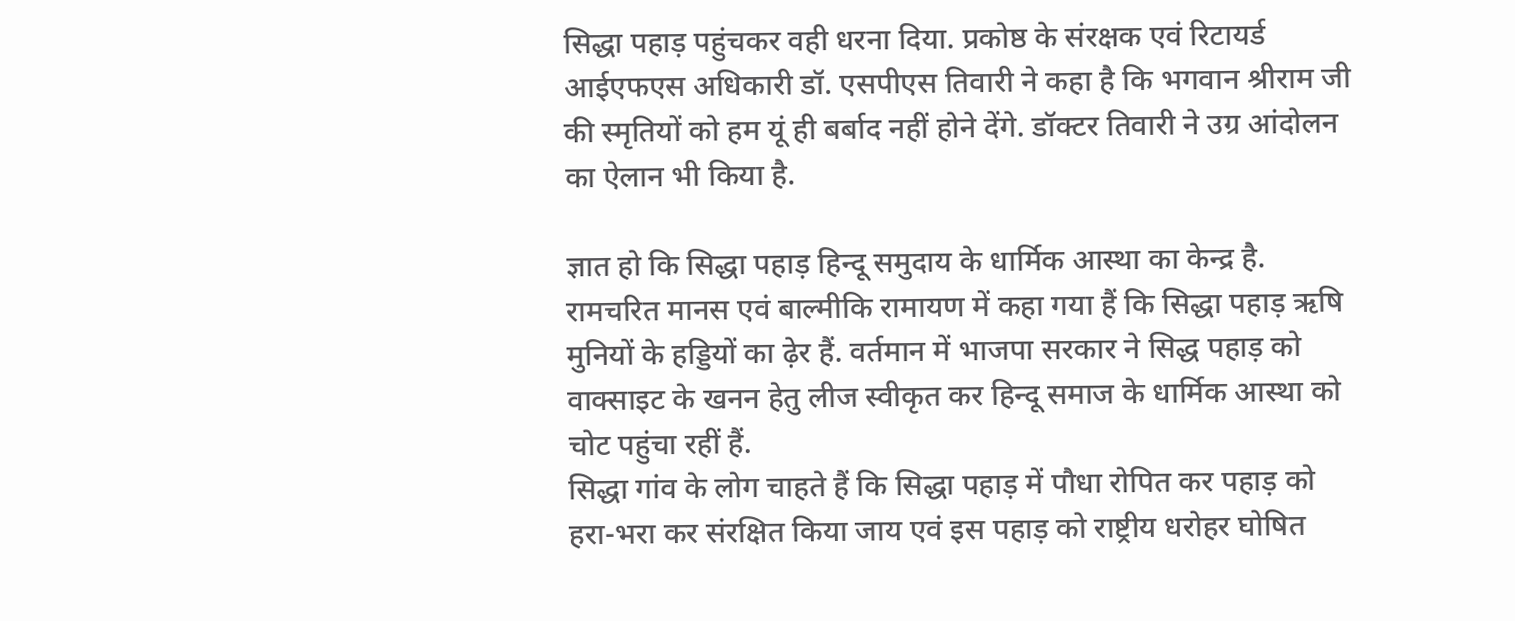सिद्धा पहाड़ पहुंचकर वही धरना दिया. प्रकोष्ठ के संरक्षक एवं रिटायर्ड आईएफएस अधिकारी डॉ. एसपीएस तिवारी ने कहा है कि भगवान श्रीराम जी की स्मृतियों को हम यूं ही बर्बाद नहीं होने देंगे. डॉक्टर तिवारी ने उग्र आंदोलन का ऐलान भी किया है.

ज्ञात हो कि सिद्धा पहाड़ हिन्दू समुदाय के धार्मिक आस्था का केन्द्र है. रामचरित मानस एवं बाल्मीकि रामायण में कहा गया हैं कि सिद्धा पहाड़ ऋषि मुनियों के हड्डियों का ढ़ेर हैं. वर्तमान में भाजपा सरकार ने सिद्ध पहाड़ को वाक्साइट के खनन हेतु लीज स्वीकृत कर हिन्दू समाज के धार्मिक आस्था को चोट पहुंचा रहीं हैं.
सिद्धा गांव के लोग चाहते हैं कि सिद्धा पहाड़ में पौधा रोपित कर पहाड़ को हरा-भरा कर संरक्षित किया जाय एवं इस पहाड़ को राष्ट्रीय धरोहर घोषित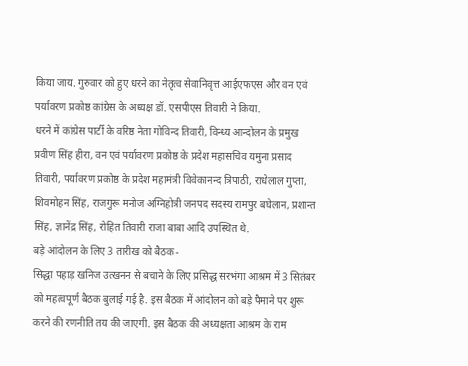किया जाय. गुरुवार को हुए धरने का नेतृत्व सेवानिवृत्त आईएफएस और वन एवं पर्यावरण प्रकोष्ठ कांग्रेस के अध्यक्ष डॉ. एसपीएस तिवारी ने किया.
धरने में कांग्रेस पार्टी के वरिष्ठ नेता गोविन्द तिवारी, विन्ध्य आन्दोलन के प्रमुख प्रवीण सिंह हीरा, वन एवं पर्यावरण प्रकोष्ठ के प्रदेश महासचिव यमुना प्रसाद तिवारी, पर्यावरण प्रकोष्ठ के प्रदेश महामंत्री विवेकानन्द त्रिपाठी, राधेलाल गुप्ता, शिवमोहन सिंह, राजगुरू मनोज अग्निहोत्री जनपद सदस्य रामपुर बघेलान, प्रशान्त सिंह, ज्ञानेंद्र सिंह, रोहित तिवारी राजा बाबा आदि उपस्थित थे.
बड़े आंदोलन के लिए 3 तारीख को बैठक-
सिद्धा पहाड़ खनिज उत्खनन से बचाने के लिए प्रसिद्ध सरभंगा आश्रम में 3 सितंबर को महत्वपूर्ण बैठक बुलाई गई है. इस बैठक में आंदोलन को बड़े पैमाने पर शुरू करने की रणनीति तय की जाएगी. इस बैठक की अध्यक्षता आश्रम के राम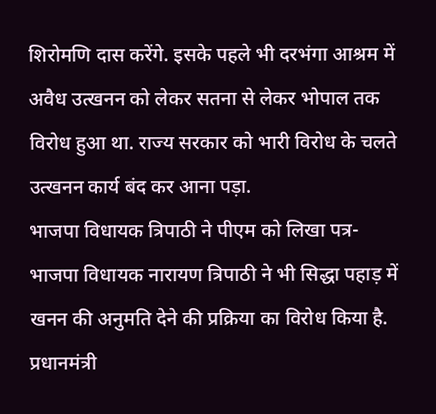शिरोमणि दास करेंगे. इसके पहले भी दरभंगा आश्रम में अवैध उत्खनन को लेकर सतना से लेकर भोपाल तक विरोध हुआ था. राज्य सरकार को भारी विरोध के चलते उत्खनन कार्य बंद कर आना पड़ा.
भाजपा विधायक त्रिपाठी ने पीएम को लिखा पत्र-
भाजपा विधायक नारायण त्रिपाठी ने भी सिद्धा पहाड़ में खनन की अनुमति देने की प्रक्रिया का विरोध किया है. प्रधानमंत्री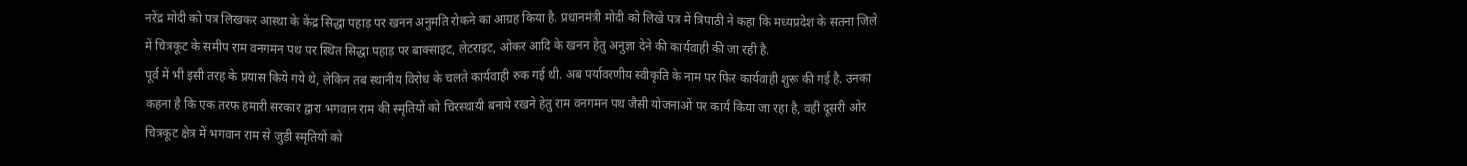नरेंद्र मोदी को पत्र लिखकर आस्था के केंद्र सिद्धा पहाड़ पर खनन अनुमति रोकने का आग्रह किया है. प्रधानमंत्री मोदी को लिखे पत्र में त्रिपाठी ने कहा कि मध्यप्रदेश के सतना जिले में चित्रकूट के समीप राम वनगमन पथ पर स्थित सिद्धा पहाड़ पर बाक्साइट, लेटराइट, ओकर आदि के खनन हेतु अनुज्ञा देने की कार्यवाही की जा रही है.
पूर्व में भी इसी तरह के प्रयास किये गये थे, लेकिन तब स्थानीय विरोध के चलते कार्यवाही रुक गई थी. अब पर्यावरणीय स्वीकृति के नाम पर फिर कार्यवाही शुरू की गई है. उनका कहना है कि एक तरफ हमारी सरकार द्वारा भगवान राम की स्मृतियों को चिरस्थायी बनाये रखने हेतु राम वनगमन पथ जैसी योजनाओं पर कार्य किया जा रहा है, वहीं दूसरी ओर चित्रकूट क्षेत्र में भगवान राम से जुड़ी स्मृतियों को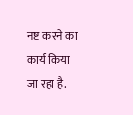नष्ट करने का कार्य किया जा रहा है.